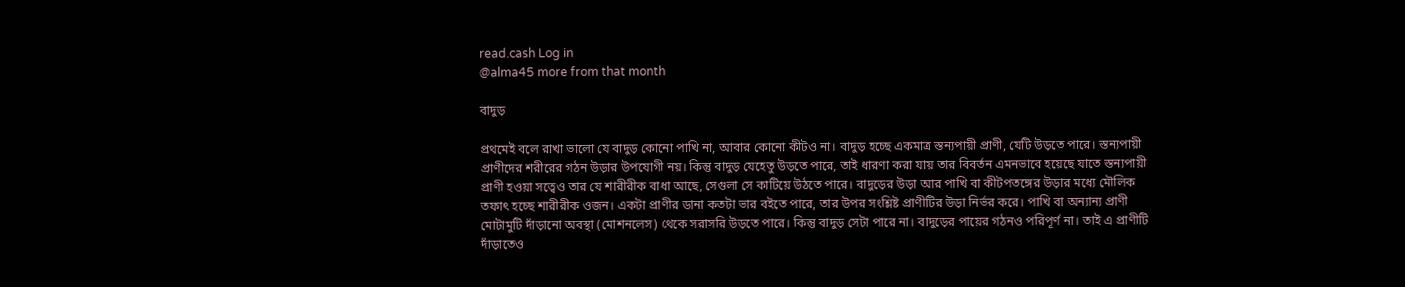read.cash Log in
@alma45 more from that month

বাদুড়

প্রথমেই বলে রাখা ভালো যে বাদুড় কোনো পাখি না, আবার কোনো কীটও না। বাদুড় হচ্ছে একমাত্র স্তন্যপায়ী প্রাণী, যেটি উড়তে পারে। স্তন্যপায়ী প্রাণীদের শরীরের গঠন উড়ার উপযোগী নয়। কিন্তু বাদুড় যেহেতু উড়তে পারে, তাই ধারণা করা যায় তার বিবর্তন এমনভাবে হয়েছে যাতে স্তন্যপায়ী প্রাণী হওয়া সত্বেও তার যে শারীরীক বাধা আছে, সেগুলা সে কাটিয়ে উঠতে পারে। বাদুড়ের উড়া আর পাখি বা কীটপতঙ্গের উড়ার মধ্যে মৌলিক তফাৎ হচ্ছে শারীরীক ওজন। একটা প্রাণীর ডানা কতটা ভার বইতে পারে, তার উপর সংশ্লিষ্ট প্রাণীটির উড়া নির্ভর করে। পাখি বা অন্যান্য প্রাণী মোটামুটি দাঁড়ানো অবস্থা (মোশনলেস) থেকে সরাসরি উড়তে পারে। কিন্তু বাদুড় সেটা পারে না। বাদুড়ের পায়ের গঠনও পরিপূর্ণ না। তাই এ প্রাণীটি দাঁড়াতেও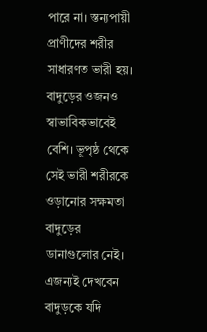পারে না। স্তন্যপায়ী প্রাণীদের শরীর সাধারণত ভারী হয়। বাদুড়ের ওজনও স্বাভাবিকভাবেই বেশি। ভূপৃষ্ঠ থেকে সেই ভারী শরীরকে ওড়ানোর সক্ষমতা বাদুড়ের ডানাগুলোর নেই। এজন্যই দেখবেন বাদুড়কে যদি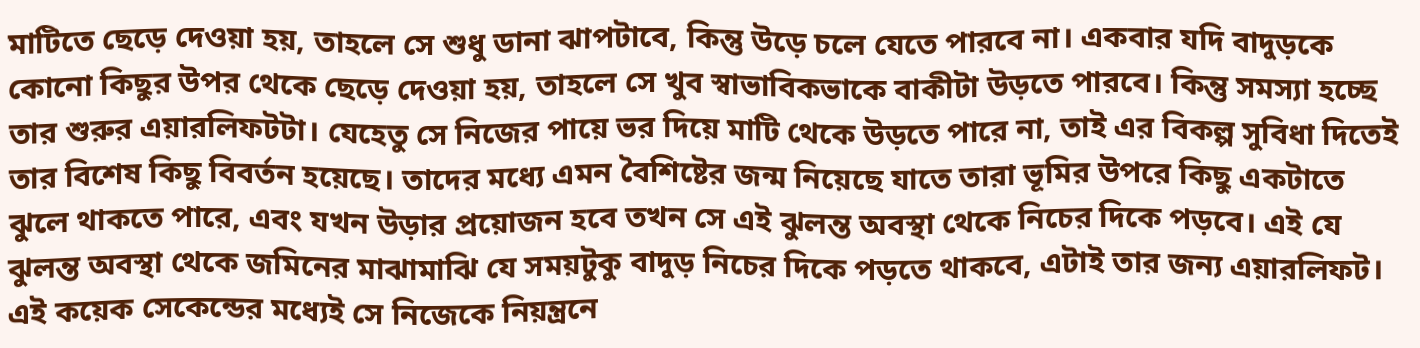মাটিতে ছেড়ে দেওয়া হয়, তাহলে সে শুধু ডানা ঝাপটাবে, কিন্তু উড়ে চলে যেতে পারবে না। একবার যদি বাদুড়কে কোনো কিছুর উপর থেকে ছেড়ে দেওয়া হয়, তাহলে সে খুব স্বাভাবিকভাকে বাকীটা উড়তে পারবে। কিন্তু সমস্যা হচ্ছে তার শুরুর এয়ারলিফটটা। যেহেতু সে নিজের পায়ে ভর দিয়ে মাটি থেকে উড়তে পারে না, তাই এর বিকল্প সুবিধা দিতেই তার বিশেষ কিছু বিবর্তন হয়েছে। তাদের মধ্যে এমন বৈশিষ্টের জন্ম নিয়েছে যাতে তারা ভূমির উপরে কিছু একটাতে ঝুলে থাকতে পারে, এবং যখন উড়ার প্রয়োজন হবে তখন সে এই ঝুলন্ত অবস্থা থেকে নিচের দিকে পড়বে। এই যে ঝুলন্ত অবস্থা থেকে জমিনের মাঝামাঝি যে সময়টুকু বাদুড় নিচের দিকে পড়তে থাকবে, এটাই তার জন্য এয়ারলিফট। এই কয়েক সেকেন্ডের মধ্যেই সে নিজেকে নিয়ন্ত্রনে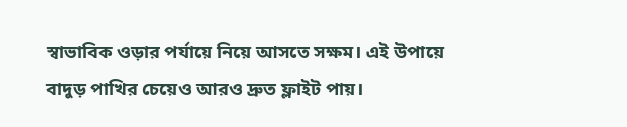স্বাভাবিক ওড়ার পর্যায়ে নিয়ে আসতে সক্ষম। এই উপায়ে বাদুড় পাখির চেয়েও আরও দ্রুত ফ্লাইট পায়।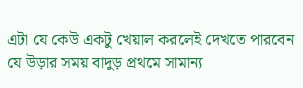এটা যে কেউ একটু খেয়াল করলেই দেখতে পারবেন যে উড়ার সময় বাদুড় প্রথমে সামান্য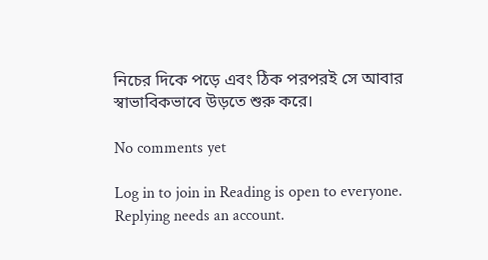নিচের দিকে পড়ে এবং ঠিক পরপরই সে আবার স্বাভাবিকভাবে উড়তে শুরু করে।

No comments yet

Log in to join in Reading is open to everyone. Replying needs an account.